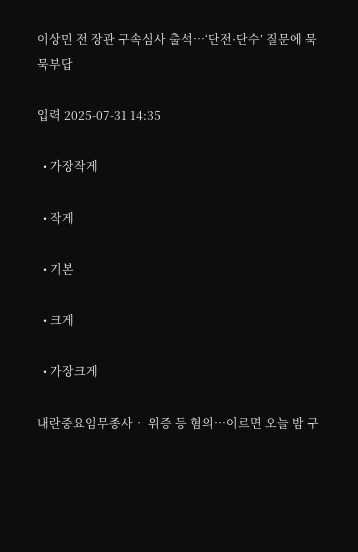이상민 전 장관 구속심사 출석⋯‘단전·단수’ 질문에 묵묵부답

입력 2025-07-31 14:35

  • 가장작게

  • 작게

  • 기본

  • 크게

  • 가장크게

내란중요임무종사‧ 위증 등 혐의⋯이르면 오늘 밤 구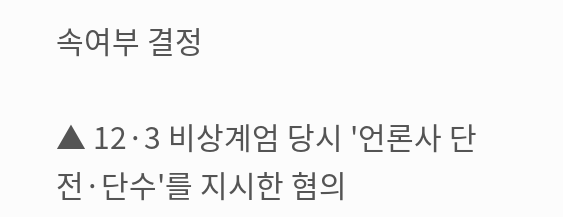속여부 결정

▲ 12·3 비상계엄 당시 '언론사 단전·단수'를 지시한 혐의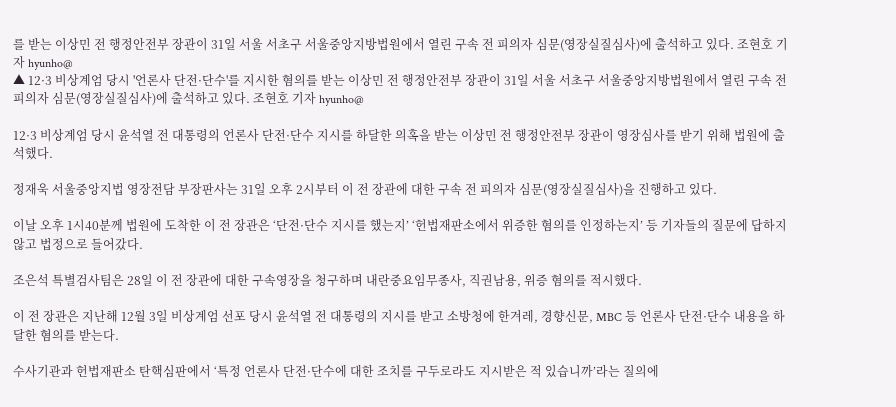를 받는 이상민 전 행정안전부 장관이 31일 서울 서초구 서울중앙지방법원에서 열린 구속 전 피의자 심문(영장실질심사)에 출석하고 있다. 조현호 기자 hyunho@
▲ 12·3 비상계엄 당시 '언론사 단전·단수'를 지시한 혐의를 받는 이상민 전 행정안전부 장관이 31일 서울 서초구 서울중앙지방법원에서 열린 구속 전 피의자 심문(영장실질심사)에 출석하고 있다. 조현호 기자 hyunho@

12·3 비상계엄 당시 윤석열 전 대통령의 언론사 단전·단수 지시를 하달한 의혹을 받는 이상민 전 행정안전부 장관이 영장심사를 받기 위해 법원에 출석했다.

정재욱 서울중앙지법 영장전담 부장판사는 31일 오후 2시부터 이 전 장관에 대한 구속 전 피의자 심문(영장실질심사)을 진행하고 있다.

이날 오후 1시40분께 법원에 도착한 이 전 장관은 ‘단전·단수 지시를 했는지’ ‘헌법재판소에서 위증한 혐의를 인정하는지’ 등 기자들의 질문에 답하지 않고 법정으로 들어갔다.

조은석 특별검사팀은 28일 이 전 장관에 대한 구속영장을 청구하며 내란중요임무종사, 직권남용, 위증 혐의를 적시했다.

이 전 장관은 지난해 12월 3일 비상계엄 선포 당시 윤석열 전 대통령의 지시를 받고 소방청에 한겨레, 경향신문, MBC 등 언론사 단전·단수 내용을 하달한 혐의를 받는다.

수사기관과 헌법재판소 탄핵심판에서 ‘특정 언론사 단전·단수에 대한 조치를 구두로라도 지시받은 적 있습니까’라는 질의에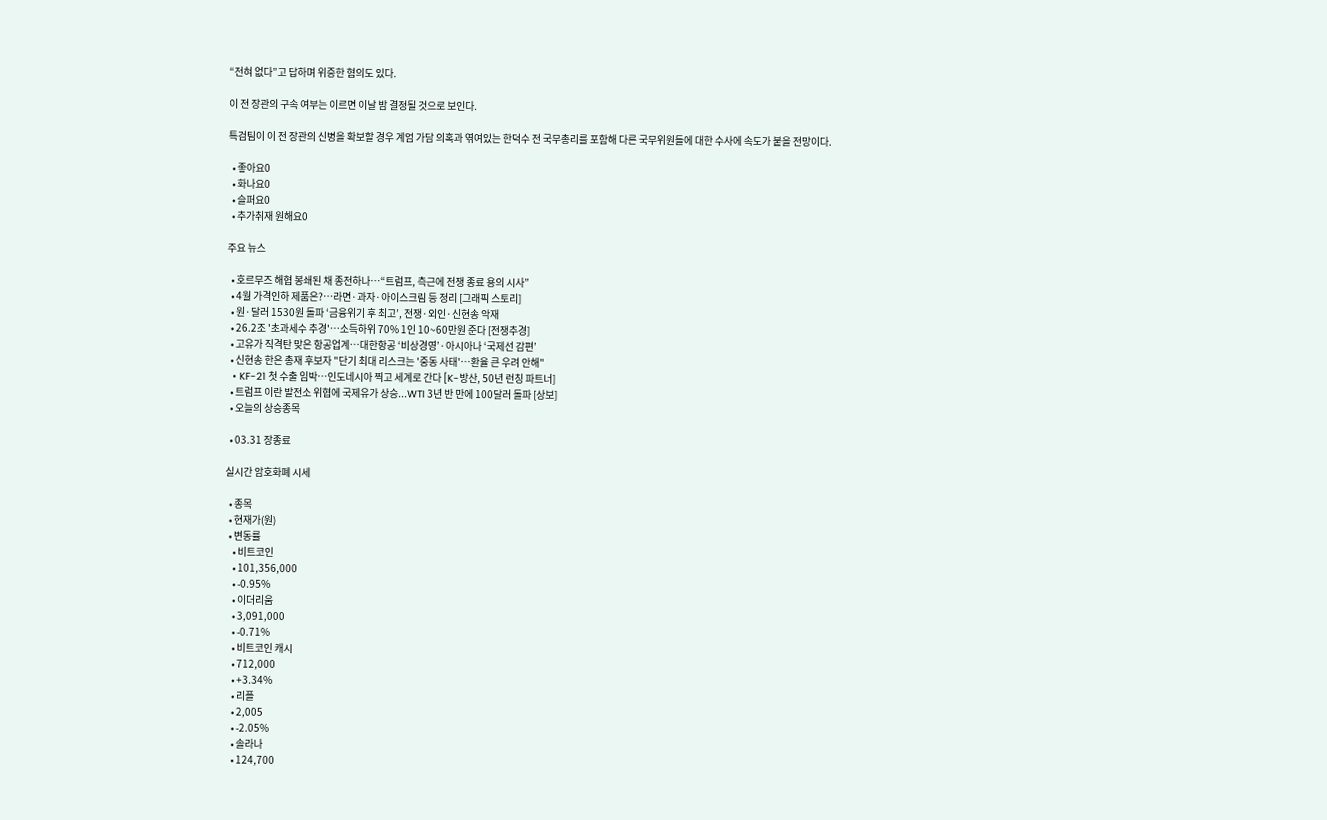“전혀 없다”고 답하며 위증한 혐의도 있다.

이 전 장관의 구속 여부는 이르면 이날 밤 결정될 것으로 보인다.

특검팀이 이 전 장관의 신병을 확보할 경우 계엄 가담 의혹과 엮여있는 한덕수 전 국무총리를 포함해 다른 국무위원들에 대한 수사에 속도가 붙을 전망이다.

  • 좋아요0
  • 화나요0
  • 슬퍼요0
  • 추가취재 원해요0

주요 뉴스

  • 호르무즈 해협 봉쇄된 채 종전하나⋯“트럼프, 측근에 전쟁 종료 용의 시사”
  • 4월 가격인하 제품은?…라면·과자·아이스크림 등 정리 [그래픽 스토리]
  • 원·달러 1530원 돌파 ‘금융위기 후 최고’, 전쟁·외인·신현송 악재
  • 26.2조 '초과세수 추경'…소득하위 70% 1인 10~60만원 준다 [전쟁추경]
  • 고유가 직격탄 맞은 항공업계…대한항공 ‘비상경영’·아시아나 ‘국제선 감편’
  • 신현송 한은 총재 후보자 "단기 최대 리스크는 '중동 사태'⋯환율 큰 우려 안해"
  • KF-21 첫 수출 임박…인도네시아 찍고 세계로 간다 [K-방산, 50년 런칭 파트너]
  • 트럼프 이란 발전소 위협에 국제유가 상승...WTI 3년 반 만에 100달러 돌파 [상보]
  • 오늘의 상승종목

  • 03.31 장종료

실시간 암호화폐 시세

  • 종목
  • 현재가(원)
  • 변동률
    • 비트코인
    • 101,356,000
    • -0.95%
    • 이더리움
    • 3,091,000
    • -0.71%
    • 비트코인 캐시
    • 712,000
    • +3.34%
    • 리플
    • 2,005
    • -2.05%
    • 솔라나
    • 124,700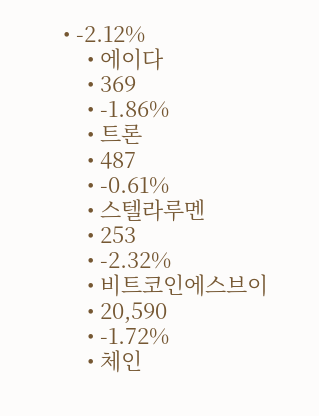• -2.12%
    • 에이다
    • 369
    • -1.86%
    • 트론
    • 487
    • -0.61%
    • 스텔라루멘
    • 253
    • -2.32%
    • 비트코인에스브이
    • 20,590
    • -1.72%
    • 체인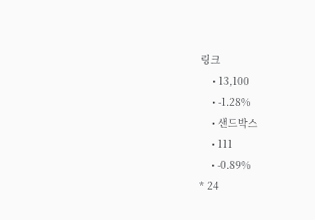링크
    • 13,100
    • -1.28%
    • 샌드박스
    • 111
    • -0.89%
* 24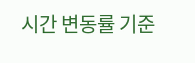시간 변동률 기준